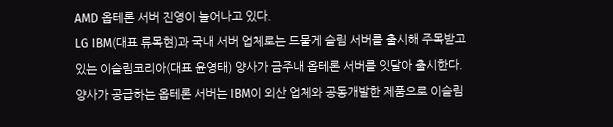AMD 옵테론 서버 진영이 늘어나고 있다.
LG IBM(대표 류목현)과 국내 서버 업체로는 드물게 슬림 서버를 출시해 주목받고 있는 이슬림코리아(대표 윤영태) 양사가 금주내 옵테론 서버를 잇달아 출시한다.
양사가 공급하는 옵테론 서버는 IBM이 외산 업체와 공동개발한 제품으로 이슬림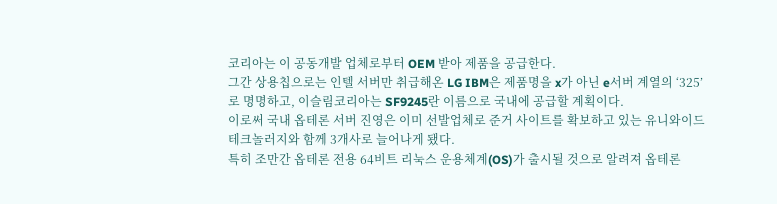코리아는 이 공동개발 업체로부터 OEM 받아 제품을 공급한다.
그간 상용칩으로는 인텔 서버만 취급해온 LG IBM은 제품명을 x가 아닌 e서버 계열의 ‘325’로 명명하고, 이슬림코리아는 SF9245란 이름으로 국내에 공급할 계획이다.
이로써 국내 옵테론 서버 진영은 이미 선발업체로 준거 사이트를 확보하고 있는 유니와이드테크놀러지와 함께 3개사로 늘어나게 됐다.
특히 조만간 옵테론 전용 64비트 리눅스 운용체계(OS)가 출시될 것으로 알려져 옵테론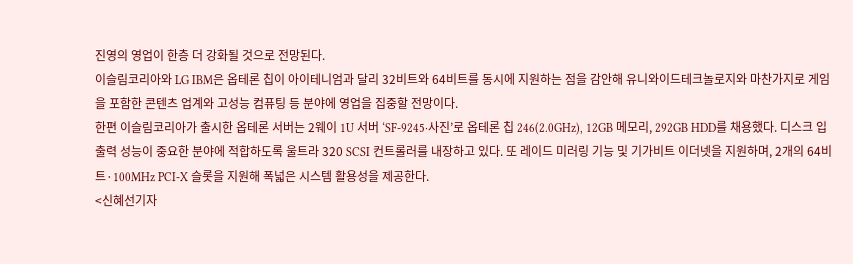진영의 영업이 한층 더 강화될 것으로 전망된다.
이슬림코리아와 LG IBM은 옵테론 칩이 아이테니엄과 달리 32비트와 64비트를 동시에 지원하는 점을 감안해 유니와이드테크놀로지와 마찬가지로 게임을 포함한 콘텐츠 업계와 고성능 컴퓨팅 등 분야에 영업을 집중할 전망이다.
한편 이슬림코리아가 출시한 옵테론 서버는 2웨이 1U 서버 ‘SF-9245·사진’로 옵테론 칩 246(2.0GHz), 12GB 메모리, 292GB HDD를 채용했다. 디스크 입출력 성능이 중요한 분야에 적합하도록 울트라 320 SCSI 컨트롤러를 내장하고 있다. 또 레이드 미러링 기능 및 기가비트 이더넷을 지원하며, 2개의 64비트·100MHz PCI-X 슬롯을 지원해 폭넓은 시스템 활용성을 제공한다.
<신혜선기자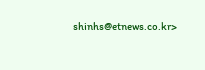shinhs@etnews.co.kr>